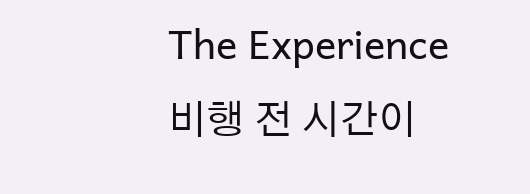The Experience
비행 전 시간이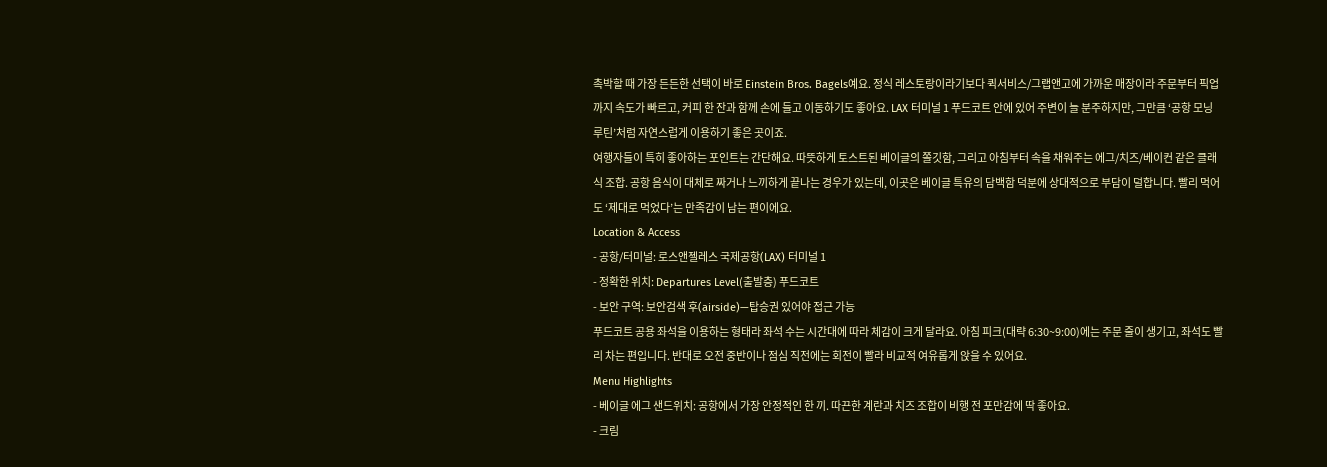촉박할 때 가장 든든한 선택이 바로 Einstein Bros. Bagels예요. 정식 레스토랑이라기보다 퀵서비스/그랩앤고에 가까운 매장이라 주문부터 픽업까지 속도가 빠르고, 커피 한 잔과 함께 손에 들고 이동하기도 좋아요. LAX 터미널 1 푸드코트 안에 있어 주변이 늘 분주하지만, 그만큼 ‘공항 모닝 루틴’처럼 자연스럽게 이용하기 좋은 곳이죠.
여행자들이 특히 좋아하는 포인트는 간단해요. 따뜻하게 토스트된 베이글의 쫄깃함, 그리고 아침부터 속을 채워주는 에그/치즈/베이컨 같은 클래식 조합. 공항 음식이 대체로 짜거나 느끼하게 끝나는 경우가 있는데, 이곳은 베이글 특유의 담백함 덕분에 상대적으로 부담이 덜합니다. 빨리 먹어도 ‘제대로 먹었다’는 만족감이 남는 편이에요.
Location & Access
- 공항/터미널: 로스앤젤레스 국제공항(LAX) 터미널 1
- 정확한 위치: Departures Level(출발층) 푸드코트
- 보안 구역: 보안검색 후(airside)—탑승권 있어야 접근 가능
푸드코트 공용 좌석을 이용하는 형태라 좌석 수는 시간대에 따라 체감이 크게 달라요. 아침 피크(대략 6:30~9:00)에는 주문 줄이 생기고, 좌석도 빨리 차는 편입니다. 반대로 오전 중반이나 점심 직전에는 회전이 빨라 비교적 여유롭게 앉을 수 있어요.
Menu Highlights
- 베이글 에그 샌드위치: 공항에서 가장 안정적인 한 끼. 따끈한 계란과 치즈 조합이 비행 전 포만감에 딱 좋아요.
- 크림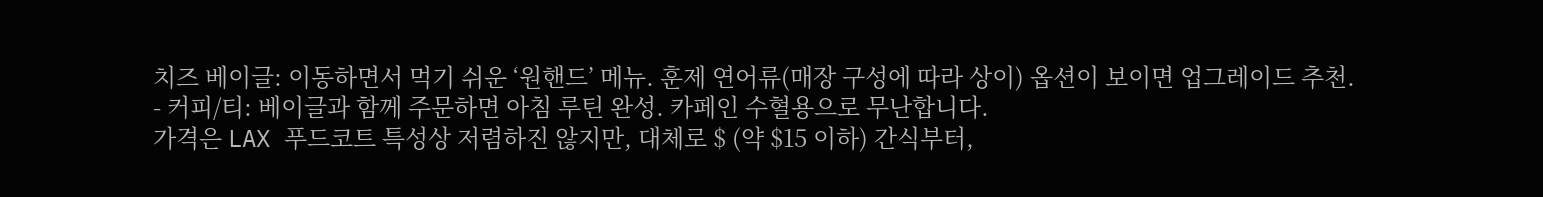치즈 베이글: 이동하면서 먹기 쉬운 ‘원핸드’ 메뉴. 훈제 연어류(매장 구성에 따라 상이) 옵션이 보이면 업그레이드 추천.
- 커피/티: 베이글과 함께 주문하면 아침 루틴 완성. 카페인 수혈용으로 무난합니다.
가격은 LAX 푸드코트 특성상 저렴하진 않지만, 대체로 $ (약 $15 이하) 간식부터,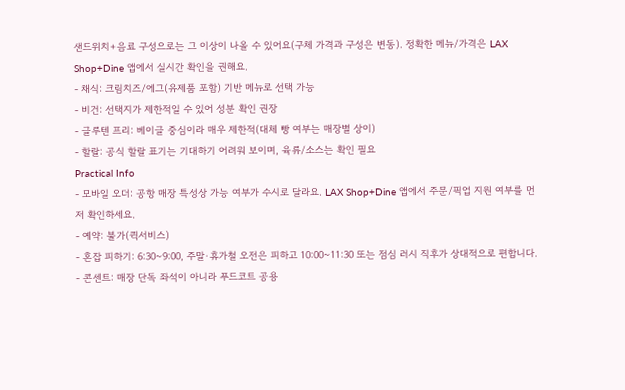샌드위치+음료 구성으로는 그 이상이 나올 수 있어요(구체 가격과 구성은 변동). 정확한 메뉴/가격은 LAX Shop+Dine 앱에서 실시간 확인을 권해요.
- 채식: 크림치즈/에그(유제품 포함) 기반 메뉴로 선택 가능
- 비건: 선택지가 제한적일 수 있어 성분 확인 권장
- 글루텐 프리: 베이글 중심이라 매우 제한적(대체 빵 여부는 매장별 상이)
- 할랄: 공식 할랄 표기는 기대하기 어려워 보이며, 육류/소스는 확인 필요
Practical Info
- 모바일 오더: 공항 매장 특성상 가능 여부가 수시로 달라요. LAX Shop+Dine 앱에서 주문/픽업 지원 여부를 먼저 확인하세요.
- 예약: 불가(퀵서비스)
- 혼잡 피하기: 6:30~9:00, 주말·휴가철 오전은 피하고 10:00~11:30 또는 점심 러시 직후가 상대적으로 편합니다.
- 콘센트: 매장 단독 좌석이 아니라 푸드코트 공용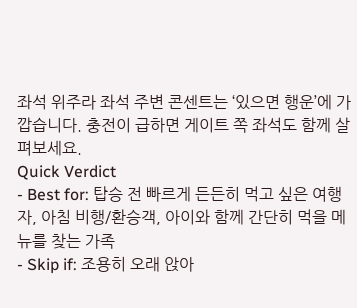좌석 위주라 좌석 주변 콘센트는 ‘있으면 행운’에 가깝습니다. 충전이 급하면 게이트 쪽 좌석도 함께 살펴보세요.
Quick Verdict
- Best for: 탑승 전 빠르게 든든히 먹고 싶은 여행자, 아침 비행/환승객, 아이와 함께 간단히 먹을 메뉴를 찾는 가족
- Skip if: 조용히 오래 앉아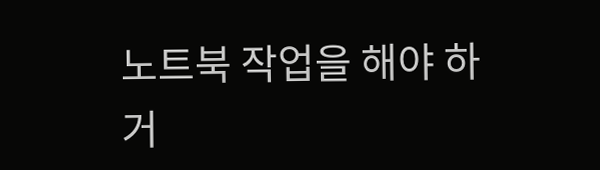노트북 작업을 해야 하거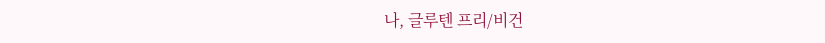나, 글루텐 프리/비건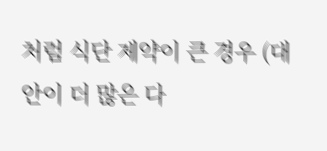처럼 식단 제약이 큰 경우 (대안이 더 많은 다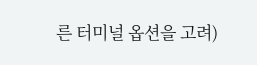른 터미널 옵션을 고려)